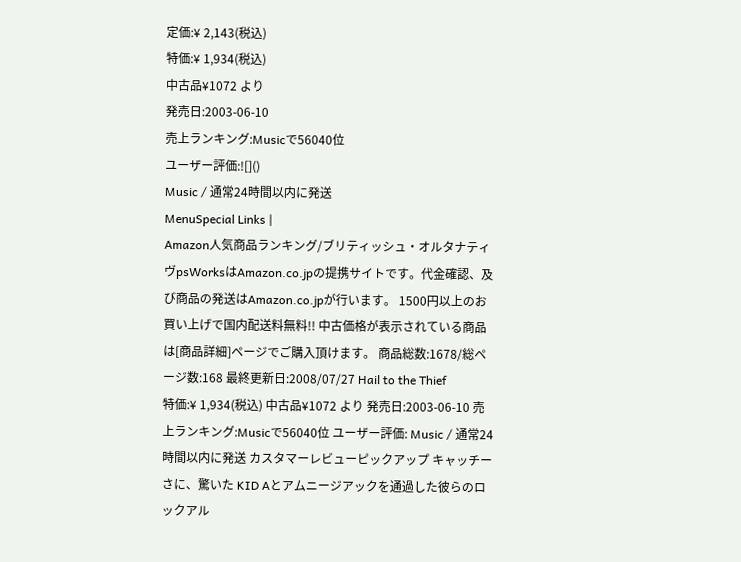定価:¥ 2,143(税込)
特価:¥ 1,934(税込)
中古品¥1072 より
発売日:2003-06-10
売上ランキング:Musicで56040位
ユーザー評価:![]()
Music / 通常24時間以内に発送
MenuSpecial Links |
Amazon人気商品ランキング/ブリティッシュ・オルタナティヴpsWorksはAmazon.co.jpの提携サイトです。代金確認、及び商品の発送はAmazon.co.jpが行います。 1500円以上のお買い上げで国内配送料無料!! 中古価格が表示されている商品は[商品詳細]ページでご購入頂けます。 商品総数:1678/総ページ数:168 最終更新日:2008/07/27 Hail to the Thief
特価:¥ 1,934(税込) 中古品¥1072 より 発売日:2003-06-10 売上ランキング:Musicで56040位 ユーザー評価: Music / 通常24時間以内に発送 カスタマーレビューピックアップ キャッチーさに、驚いた KID Aとアムニージアックを通過した彼らのロックアル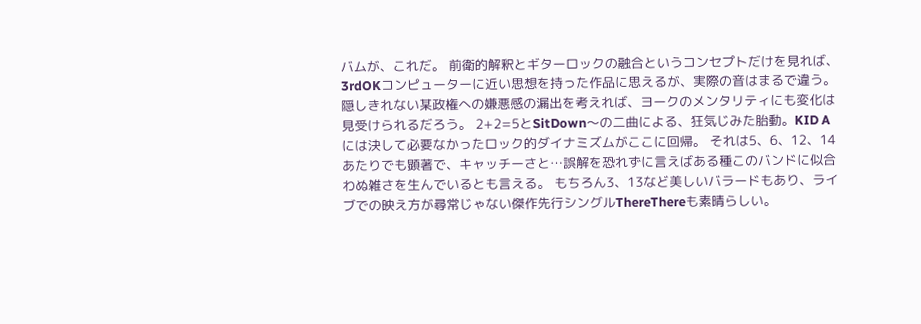バムが、これだ。 前衛的解釈とギターロックの融合というコンセプトだけを見れば、3rdOKコンピューターに近い思想を持った作品に思えるが、実際の音はまるで違う。 隠しきれない某政権への嫌悪感の漏出を考えれば、ヨークのメンタリティにも変化は見受けられるだろう。 2+2=5とSitDown〜の二曲による、狂気じみた胎動。KID Aには決して必要なかったロック的ダイナミズムがここに回帰。 それは5、6、12、14あたりでも顕著で、キャッチーさと…誤解を恐れずに言えばある種このバンドに似合わぬ雑さを生んでいるとも言える。 もちろん3、13など美しいバラードもあり、ライブでの映え方が尋常じゃない傑作先行シングルThereThereも素晴らしい。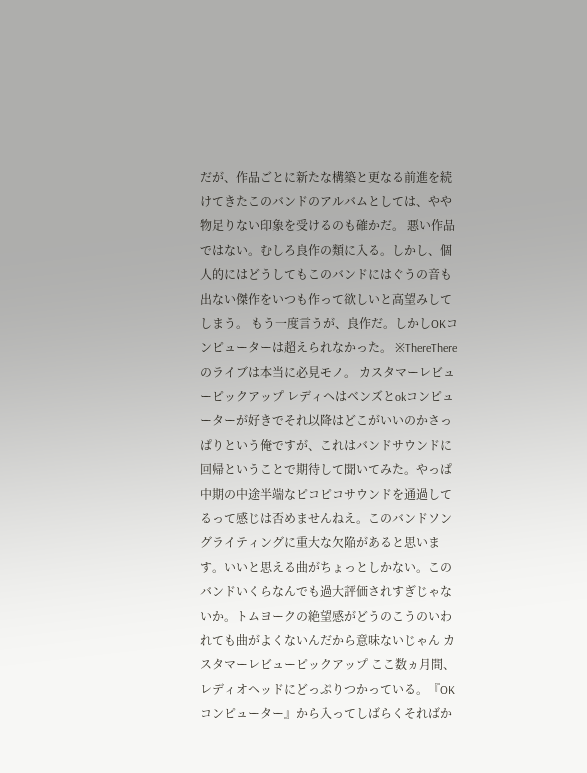だが、作品ごとに新たな構築と更なる前進を続けてきたこのバンドのアルバムとしては、やや物足りない印象を受けるのも確かだ。 悪い作品ではない。むしろ良作の類に入る。しかし、個人的にはどうしてもこのバンドにはぐうの音も出ない傑作をいつも作って欲しいと高望みしてしまう。 もう一度言うが、良作だ。しかしOKコンピューターは超えられなかった。 ※ThereThereのライブは本当に必見モノ。 カスタマーレビューピックアップ レディヘはベンズとokコンピューターが好きでそれ以降はどこがいいのかさっぱりという俺ですが、これはバンドサウンドに回帰ということで期待して聞いてみた。やっぱ中期の中途半端なピコピコサウンドを通過してるって感じは否めませんねえ。このバンドソングライティングに重大な欠陥があると思います。いいと思える曲がちょっとしかない。このバンドいくらなんでも過大評価されすぎじゃないか。トムヨークの絶望感がどうのこうのいわれても曲がよくないんだから意味ないじゃん カスタマーレビューピックアップ ここ数ヵ月間、レディオヘッドにどっぷりつかっている。『OKコンピューター』から入ってしばらくそればか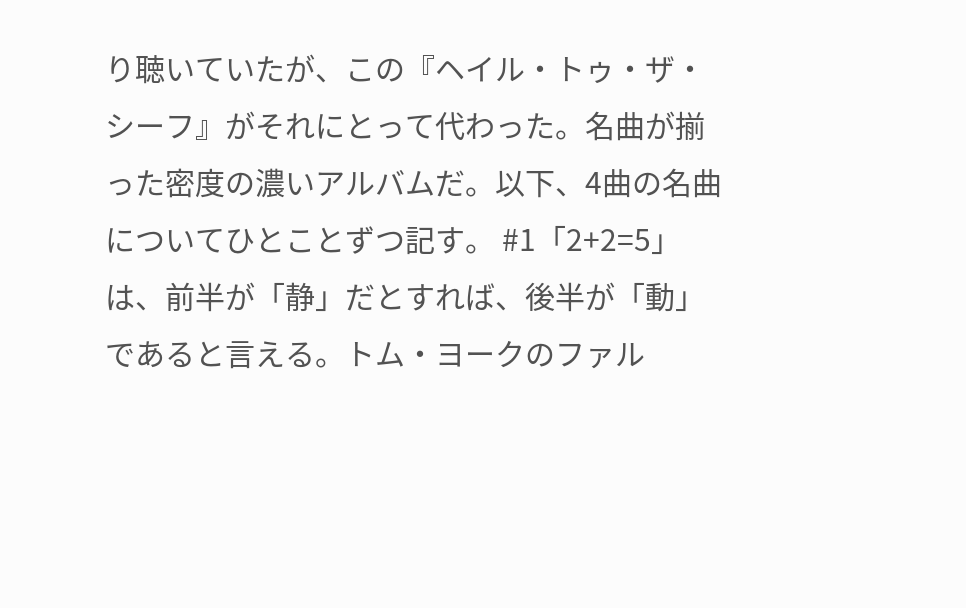り聴いていたが、この『ヘイル・トゥ・ザ・シーフ』がそれにとって代わった。名曲が揃った密度の濃いアルバムだ。以下、4曲の名曲についてひとことずつ記す。 #1「2+2=5」は、前半が「静」だとすれば、後半が「動」であると言える。トム・ヨークのファル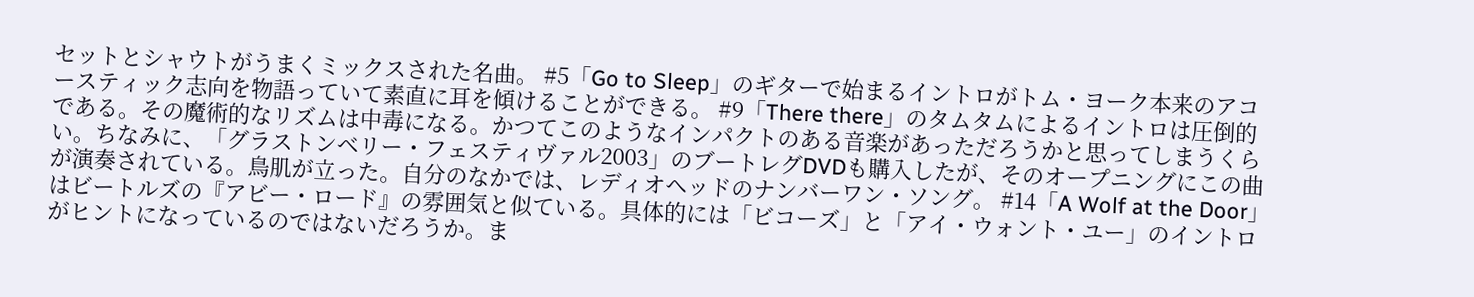セットとシャウトがうまくミックスされた名曲。 #5「Go to Sleep」のギターで始まるイントロがトム・ヨーク本来のアコースティック志向を物語っていて素直に耳を傾けることができる。 #9「There there」のタムタムによるイントロは圧倒的である。その魔術的なリズムは中毒になる。かつてこのようなインパクトのある音楽があっただろうかと思ってしまうくらい。ちなみに、「グラストンベリー・フェスティヴァル2003」のブートレグDVDも購入したが、そのオープニングにこの曲が演奏されている。鳥肌が立った。自分のなかでは、レディオヘッドのナンバーワン・ソング。 #14「A Wolf at the Door」はビートルズの『アビー・ロード』の雰囲気と似ている。具体的には「ビコーズ」と「アイ・ウォント・ユー」のイントロがヒントになっているのではないだろうか。ま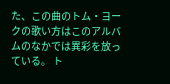た、この曲のトム・ヨークの歌い方はこのアルバムのなかでは異彩を放っている。 ト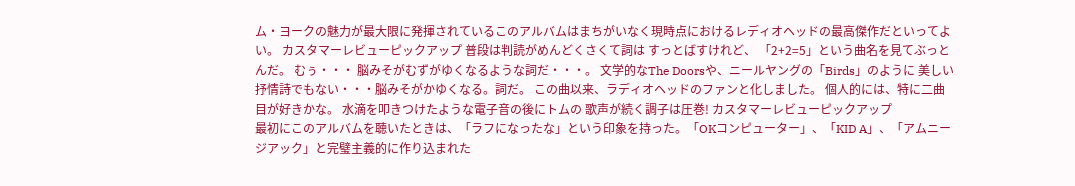ム・ヨークの魅力が最大限に発揮されているこのアルバムはまちがいなく現時点におけるレディオヘッドの最高傑作だといってよい。 カスタマーレビューピックアップ 普段は判読がめんどくさくて詞は すっとばすけれど、 「2+2=5」という曲名を見てぶっとんだ。 むぅ・・・ 脳みそがむずがゆくなるような詞だ・・・。 文学的なThe Doorsや、ニールヤングの「Birds」のように 美しい抒情詩でもない・・・脳みそがかゆくなる。詞だ。 この曲以来、ラディオヘッドのファンと化しました。 個人的には、特に二曲目が好きかな。 水滴を叩きつけたような電子音の後にトムの 歌声が続く調子は圧巻! カスタマーレビューピックアップ
最初にこのアルバムを聴いたときは、「ラフになったな」という印象を持った。「OKコンピューター」、「KID A」、「アムニージアック」と完璧主義的に作り込まれた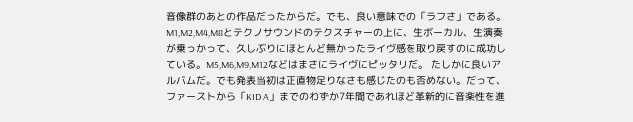音像群のあとの作品だったからだ。でも、良い意味での「ラフさ」である。M1,M2,M4,M8とテクノサウンドのテクスチャーの上に、生ボーカル、生演奏が乗っかって、久しぶりにほとんど無かったライヴ感を取り戻すのに成功している。M5,M6,M9,M12などはまさにライヴにピッタリだ。 たしかに良いアルバムだ。でも発表当初は正直物足りなさも感じたのも否めない。だって、ファーストから「KID A」までのわずか7年間であれほど革新的に音楽性を進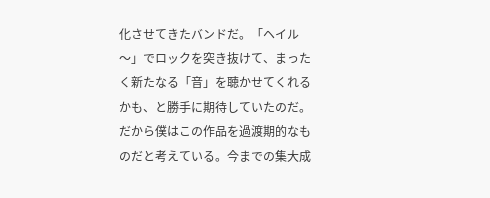化させてきたバンドだ。「ヘイル〜」でロックを突き抜けて、まったく新たなる「音」を聴かせてくれるかも、と勝手に期待していたのだ。だから僕はこの作品を過渡期的なものだと考えている。今までの集大成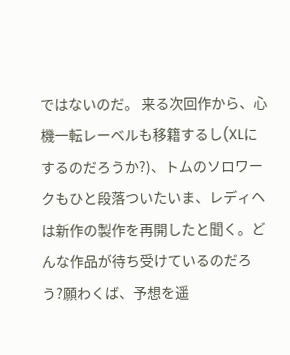ではないのだ。 来る次回作から、心機一転レーベルも移籍するし(XLにするのだろうか?)、トムのソロワークもひと段落ついたいま、レディヘは新作の製作を再開したと聞く。どんな作品が待ち受けているのだろう?願わくば、予想を遥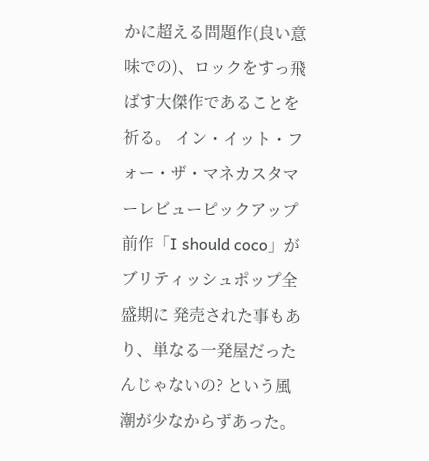かに超える問題作(良い意味での)、ロックをすっ飛ばす大傑作であることを祈る。 イン・イット・フォー・ザ・マネカスタマーレビューピックアップ 前作「I should coco」がブリティッシュポップ全盛期に 発売された事もあり、単なる一発屋だったんじゃないの? という風潮が少なからずあった。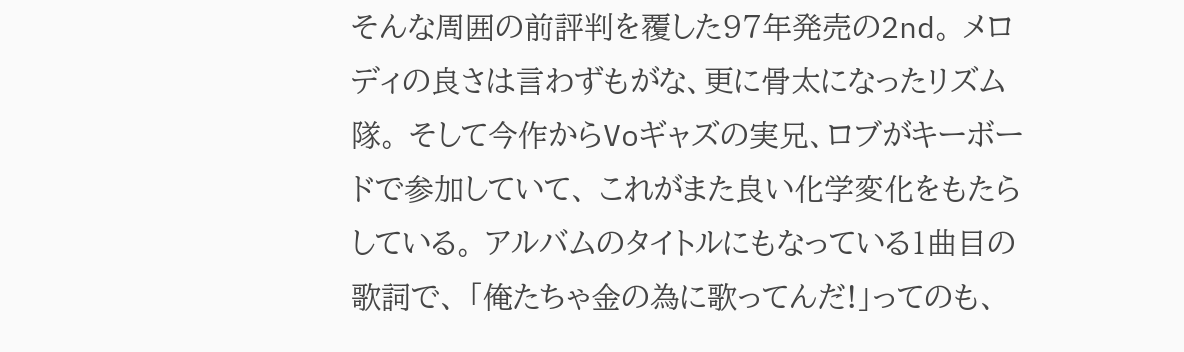そんな周囲の前評判を覆した97年発売の2nd。 メロディの良さは言わずもがな、更に骨太になったリズム隊。 そして今作からVoギャズの実兄、ロブがキーボードで参加していて、 これがまた良い化学変化をもたらしている。 アルバムのタイトルにもなっている1曲目の歌詞で、 「俺たちゃ金の為に歌ってんだ!」ってのも、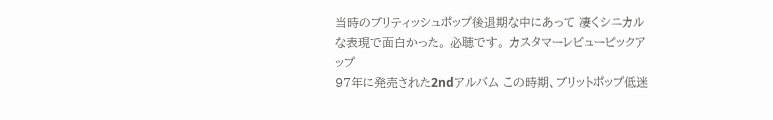当時のブリティッシュポップ後退期な中にあって 凄くシニカルな表現で面白かった。 必聴です。 カスタマーレビューピックアップ
97年に発売された2ndアルバム この時期、ブリットポップ低迷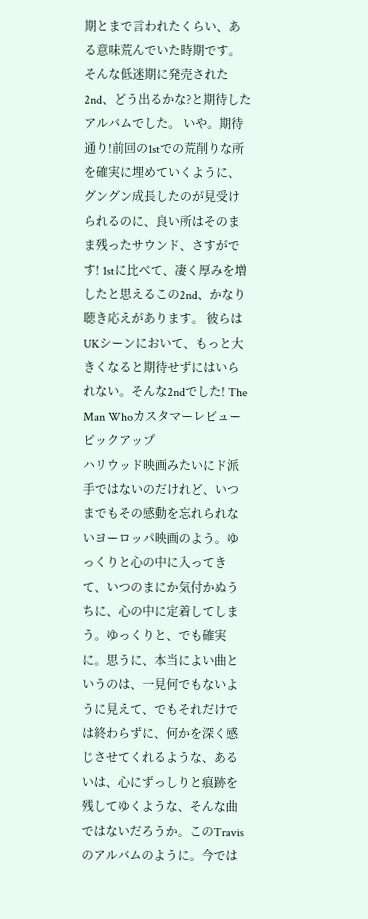期とまで言われたくらい、ある意味荒んでいた時期です。 そんな低迷期に発売された2nd、どう出るかな?と期待したアルバムでした。 いや。期待通り!前回の1stでの荒削りな所を確実に埋めていくように、グングン成長したのが見受けられるのに、良い所はそのまま残ったサウンド、さすがです! 1stに比べて、凄く厚みを増したと思えるこの2nd、かなり聴き応えがあります。 彼らはUKシーンにおいて、もっと大きくなると期待せずにはいられない。そんな2ndでした! The Man Whoカスタマーレビューピックアップ
ハリウッド映画みたいにド派手ではないのだけれど、いつまでもその感動を忘れられないヨーロッパ映画のよう。ゆっくりと心の中に入ってきて、いつのまにか気付かぬうちに、心の中に定着してしまう。ゆっくりと、でも確実に。思うに、本当によい曲というのは、一見何でもないように見えて、でもそれだけでは終わらずに、何かを深く感じさせてくれるような、あるいは、心にずっしりと痕跡を残してゆくような、そんな曲ではないだろうか。このTravisのアルバムのように。今では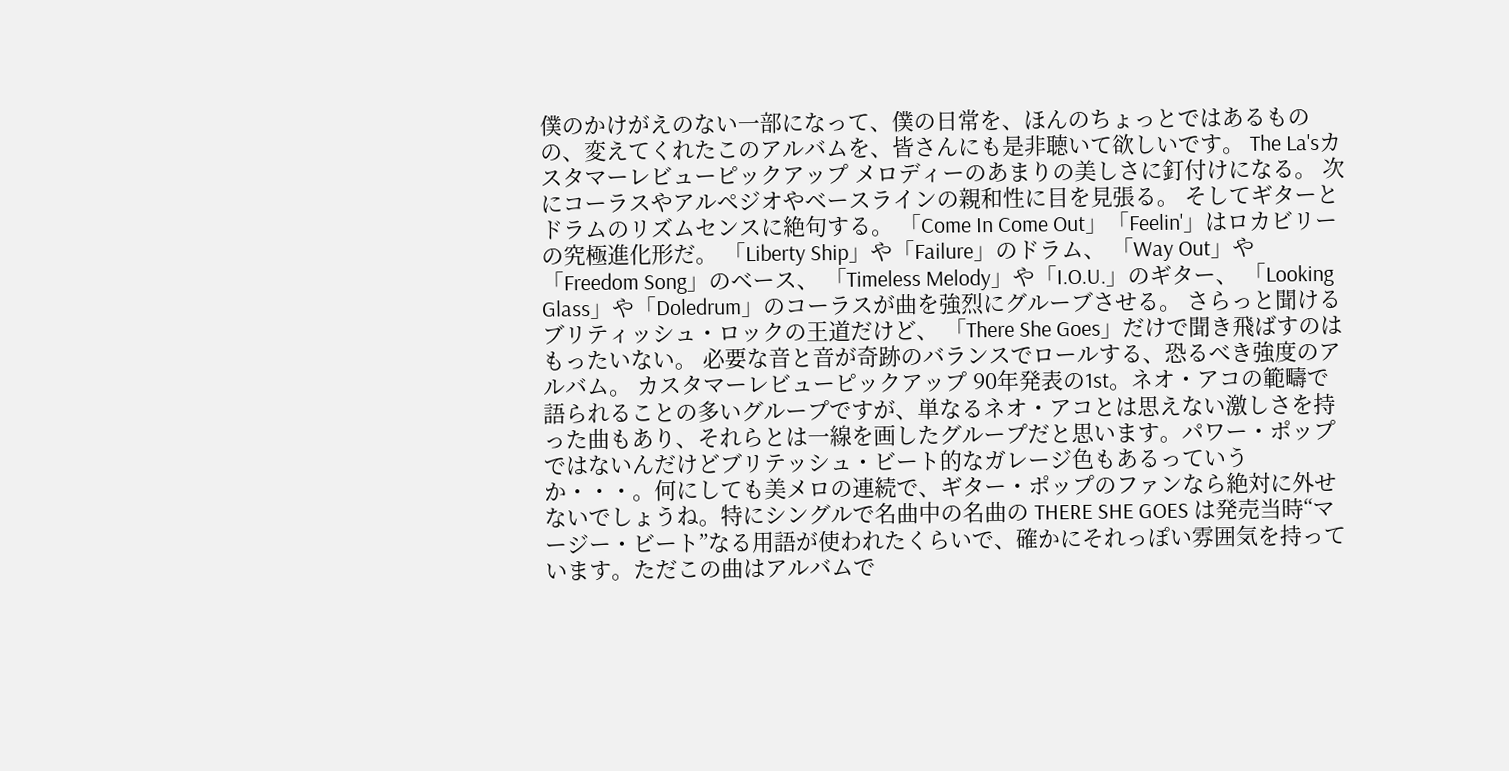僕のかけがえのない一部になって、僕の日常を、ほんのちょっとではあるものの、変えてくれたこのアルバムを、皆さんにも是非聴いて欲しいです。 The La'sカスタマーレビューピックアップ メロディーのあまりの美しさに釘付けになる。 次にコーラスやアルペジオやベースラインの親和性に目を見張る。 そしてギターとドラムのリズムセンスに絶句する。 「Come In Come Out」「Feelin'」はロカビリーの究極進化形だ。 「Liberty Ship」や「Failure」のドラム、 「Way Out」や「Freedom Song」のベース、 「Timeless Melody」や「I.O.U.」のギター、 「Looking Glass」や「Doledrum」のコーラスが曲を強烈にグルーブさせる。 さらっと聞けるブリティッシュ・ロックの王道だけど、 「There She Goes」だけで聞き飛ばすのはもったいない。 必要な音と音が奇跡のバランスでロールする、恐るべき強度のアルバム。 カスタマーレビューピックアップ 90年発表の1st。ネオ・アコの範疇で語られることの多いグループですが、単なるネオ・アコとは思えない激しさを持った曲もあり、それらとは一線を画したグループだと思います。パワー・ポップではないんだけどブリテッシュ・ビート的なガレージ色もあるっていうか・・・。何にしても美メロの連続で、ギター・ポップのファンなら絶対に外せないでしょうね。特にシングルで名曲中の名曲の THERE SHE GOES は発売当時“マージー・ビート”なる用語が使われたくらいで、確かにそれっぽい雰囲気を持っています。ただこの曲はアルバムで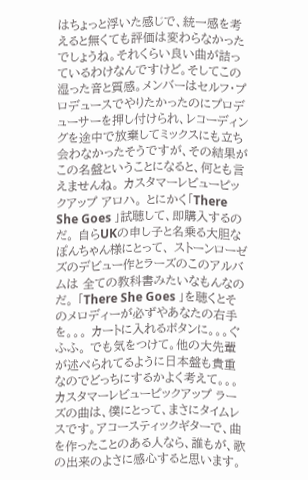はちょっと浮いた感じで、統一感を考えると無くても評価は変わらなかったでしょうね。それくらい良い曲が詰っているわけなんですけど。そしてこの湿った音と質感。メンバーはセルフ・プロデュースでやりたかったのにプロデューサーを押し付けられ、レコーディングを途中で放棄してミックスにも立ち会わなかったそうですが、その結果がこの名盤ということになると、何とも言えませんね。 カスタマーレビューピックアップ アロハ。 とにかく「There She Goes 」試聴して、即購入するのだ。 自らUKの申し子と名乗る大胆なぽんちゃん様にとって、 ストーンローゼズのデビュー作とラーズのこのアルバムは 全ての教科書みたいなもんなのだ。 「There She Goes 」を聴くとそのメロディーが必ずやあなたの右手を。。。 カートに入れるボタンに。。。ぐふふ。 でも気をつけて。他の大先輩が述べられてるように日本盤も貴重なのでどっちにするかよく考えて。。。 カスタマーレビューピックアップ ラーズの曲は、僕にとって、まさにタイムレスです。アコースティックギターで、曲を作ったことのある人なら、誰もが、歌の出来のよさに感心すると思います。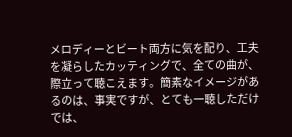メロディーとビート両方に気を配り、工夫を凝らしたカッティングで、全ての曲が、際立って聴こえます。簡素なイメージがあるのは、事実ですが、とても一聴しただけでは、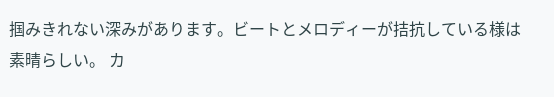掴みきれない深みがあります。ビートとメロディーが拮抗している様は素晴らしい。 カ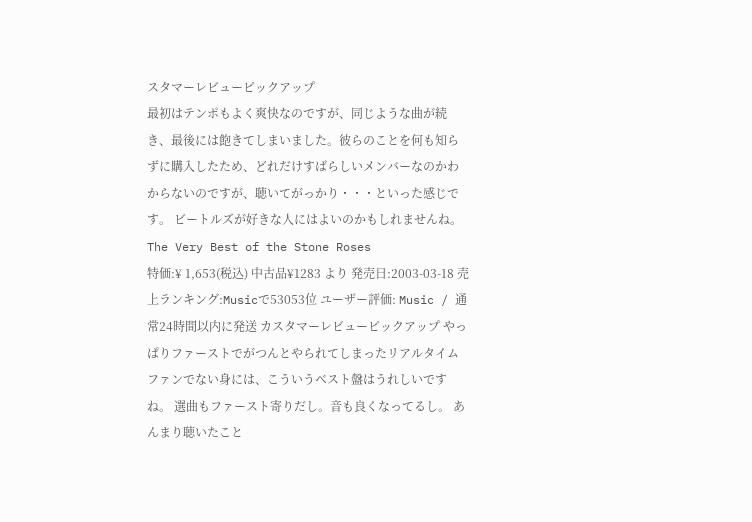スタマーレビューピックアップ
最初はテンポもよく爽快なのですが、同じような曲が続き、最後には飽きてしまいました。彼らのことを何も知らずに購入したため、どれだけすばらしいメンバーなのかわからないのですが、聴いてがっかり・・・といった感じです。 ビートルズが好きな人にはよいのかもしれませんね。 The Very Best of the Stone Roses
特価:¥ 1,653(税込) 中古品¥1283 より 発売日:2003-03-18 売上ランキング:Musicで53053位 ユーザー評価: Music / 通常24時間以内に発送 カスタマーレビューピックアップ やっぱりファーストでがつんとやられてしまったリアルタイムファンでない身には、こういうベスト盤はうれしいですね。 選曲もファースト寄りだし。音も良くなってるし。 あんまり聴いたこと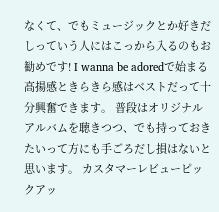なくて、でもミュージックとか好きだしっていう人にはこっから入るのもお勧めです! I wanna be adoredで始まる高揚感ときらきら感はベストだって十分興奮できます。 普段はオリジナルアルバムを聴きつつ、でも持っておきたいって方にも手ごろだし損はないと思います。 カスタマーレビューピックアッ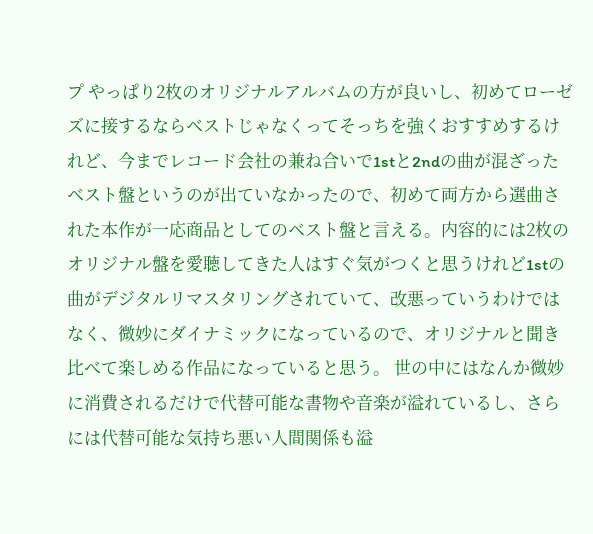プ やっぱり2枚のオリジナルアルバムの方が良いし、初めてローゼズに接するならベストじゃなくってそっちを強くおすすめするけれど、今までレコード会社の兼ね合いで1stと2ndの曲が混ざったベスト盤というのが出ていなかったので、初めて両方から選曲された本作が一応商品としてのベスト盤と言える。内容的には2枚のオリジナル盤を愛聴してきた人はすぐ気がつくと思うけれど1stの曲がデジタルリマスタリングされていて、改悪っていうわけではなく、微妙にダイナミックになっているので、オリジナルと聞き比べて楽しめる作品になっていると思う。 世の中にはなんか微妙に消費されるだけで代替可能な書物や音楽が溢れているし、さらには代替可能な気持ち悪い人間関係も溢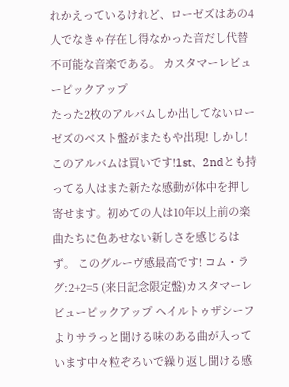れかえっているけれど、ローゼズはあの4人でなきゃ存在し得なかった音だし代替不可能な音楽である。 カスタマーレビューピックアップ
たった2枚のアルバムしか出してないローゼズのベスト盤がまたもや出現! しかし!このアルバムは買いです!1st、2ndとも持ってる人はまた新たな感動が体中を押し寄せます。初めての人は10年以上前の楽曲たちに色あせない新しさを感じるはず。 このグルーヴ感最高です! コム・ラグ:2+2=5 (来日記念限定盤)カスタマーレビューピックアップ ヘイルトゥザシーフよりサラっと聞ける味のある曲が入っています中々粒ぞろいで繰り返し聞ける感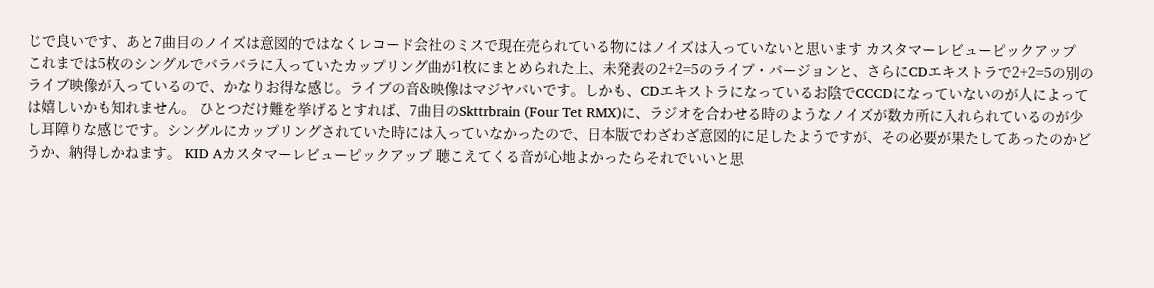じで良いです、あと7曲目のノイズは意図的ではなくレコード会社のミスで現在売られている物にはノイズは入っていないと思います カスタマーレビューピックアップ
これまでは5枚のシングルでバラバラに入っていたカップリング曲が1枚にまとめられた上、未発表の2+2=5のライブ・バージョンと、さらにCDエキストラで2+2=5の別のライブ映像が入っているので、かなりお得な感じ。ライブの音&映像はマジヤバいです。しかも、CDエキストラになっているお陰でCCCDになっていないのが人によっては嬉しいかも知れません。 ひとつだけ難を挙げるとすれば、7曲目のSkttrbrain (Four Tet RMX)に、ラジオを合わせる時のようなノイズが数カ所に入れられているのが少し耳障りな感じです。シングルにカップリングされていた時には入っていなかったので、日本版でわざわざ意図的に足したようですが、その必要が果たしてあったのかどうか、納得しかねます。 KID Aカスタマーレビューピックアップ 聴こえてくる音が心地よかったらそれでいいと思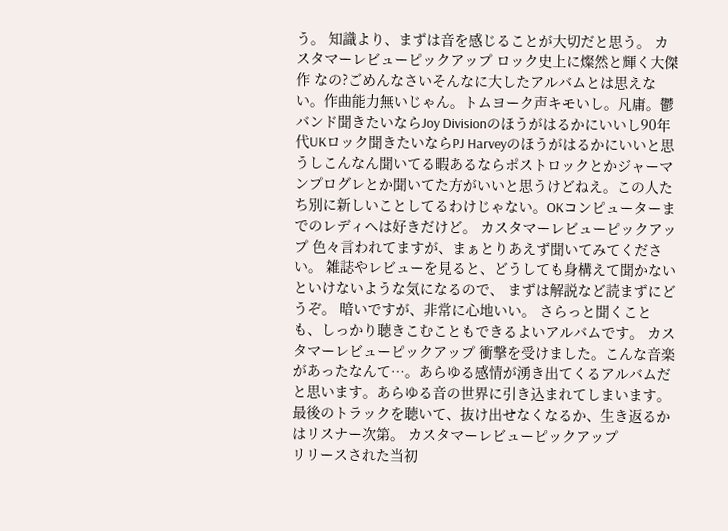う。 知識より、まずは音を感じることが大切だと思う。 カスタマーレビューピックアップ ロック史上に燦然と輝く大傑作 なの?ごめんなさいそんなに大したアルバムとは思えない。作曲能力無いじゃん。トムヨーク声キモいし。凡庸。鬱バンド聞きたいならJoy Divisionのほうがはるかにいいし90年代UKロック聞きたいならPJ Harveyのほうがはるかにいいと思うしこんなん聞いてる暇あるならポストロックとかジャーマンプログレとか聞いてた方がいいと思うけどねえ。この人たち別に新しいことしてるわけじゃない。OKコンピューターまでのレディヘは好きだけど。 カスタマーレビューピックアップ 色々言われてますが、まぁとりあえず聞いてみてください。 雑誌やレビューを見ると、どうしても身構えて聞かないといけないような気になるので、 まずは解説など読まずにどうぞ。 暗いですが、非常に心地いい。 さらっと聞くことも、しっかり聴きこむこともできるよいアルバムです。 カスタマーレビューピックアップ 衝撃を受けました。こんな音楽があったなんて…。あらゆる感情が湧き出てくるアルバムだと思います。あらゆる音の世界に引き込まれてしまいます。最後のトラックを聴いて、抜け出せなくなるか、生き返るかはリスナー次第。 カスタマーレビューピックアップ
リリースされた当初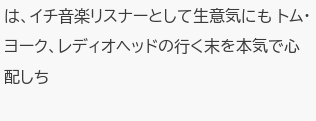は、イチ音楽リスナーとして生意気にも トム・ヨーク、レディオヘッドの行く末を本気で心配しち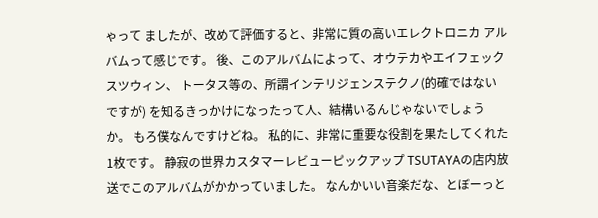ゃって ましたが、改めて評価すると、非常に質の高いエレクトロニカ アルバムって感じです。 後、このアルバムによって、オウテカやエイフェックスツウィン、 トータス等の、所謂インテリジェンステクノ(的確ではないですが) を知るきっかけになったって人、結構いるんじゃないでしょうか。 もろ僕なんですけどね。 私的に、非常に重要な役割を果たしてくれた1枚です。 静寂の世界カスタマーレビューピックアップ TSUTAYAの店内放送でこのアルバムがかかっていました。 なんかいい音楽だな、とぼーっと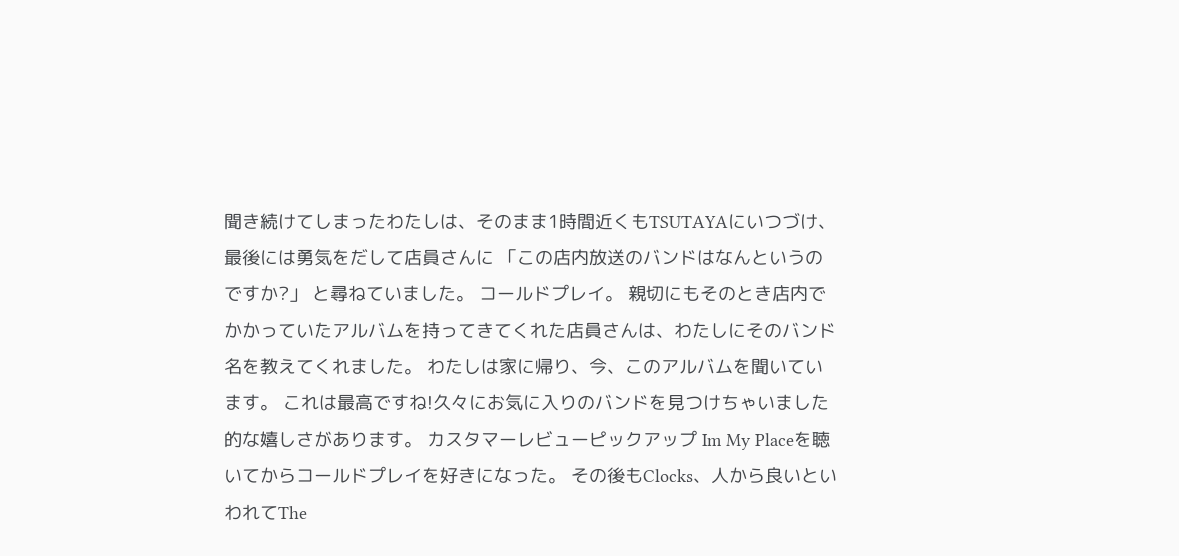聞き続けてしまったわたしは、そのまま1時間近くもTSUTAYAにいつづけ、最後には勇気をだして店員さんに 「この店内放送のバンドはなんというのですか?」 と尋ねていました。 コールドプレイ。 親切にもそのとき店内でかかっていたアルバムを持ってきてくれた店員さんは、わたしにそのバンド名を教えてくれました。 わたしは家に帰り、今、このアルバムを聞いています。 これは最高ですね!久々にお気に入りのバンドを見つけちゃいました的な嬉しさがあります。 カスタマーレビューピックアップ Im My Placeを聴いてからコールドプレイを好きになった。 その後もClocks、人から良いといわれてThe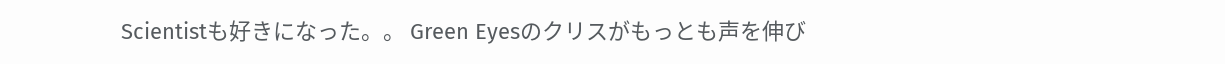Scientistも好きになった。。 Green Eyesのクリスがもっとも声を伸び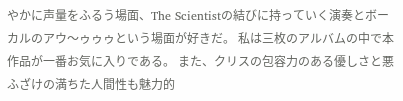やかに声量をふるう場面、The Scientistの結びに持っていく演奏とボーカルのアウ〜ゥゥゥという場面が好きだ。 私は三枚のアルバムの中で本作品が一番お気に入りである。 また、クリスの包容力のある優しさと悪ふざけの満ちた人間性も魅力的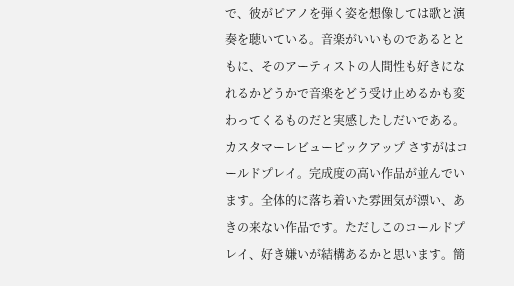で、彼がピアノを弾く姿を想像しては歌と演奏を聴いている。音楽がいいものであるとともに、そのアーティストの人間性も好きになれるかどうかで音楽をどう受け止めるかも変わってくるものだと実感したしだいである。 カスタマーレビューピックアップ さすがはコールドプレイ。完成度の高い作品が並んでいます。全体的に落ち着いた雰囲気が漂い、あきの来ない作品です。ただしこのコールドプレイ、好き嫌いが結構あるかと思います。簡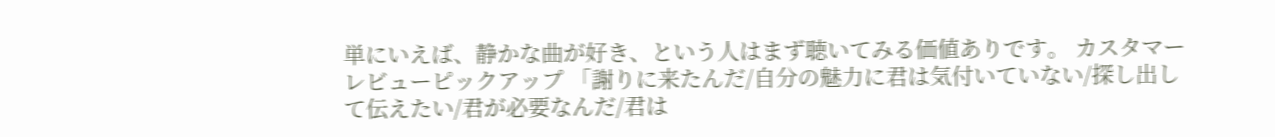単にいえば、静かな曲が好き、という人はまず聴いてみる価値ありです。 カスタマーレビューピックアップ 「謝りに来たんだ/自分の魅力に君は気付いていない/探し出して伝えたい/君が必要なんだ/君は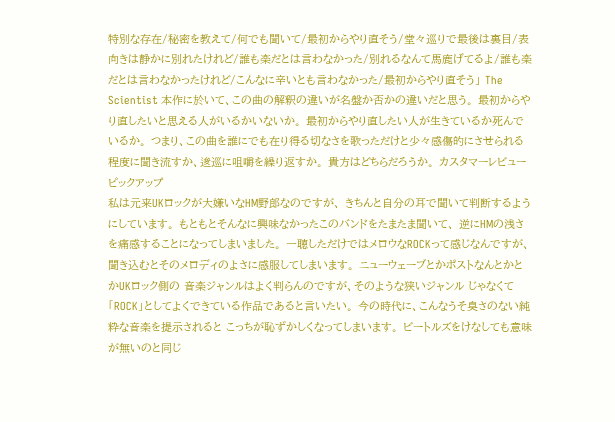特別な存在/秘密を教えて/何でも聞いて/最初からやり直そう/堂々巡りで最後は裏目/表向きは静かに別れたけれど/誰も楽だとは言わなかった/別れるなんて馬鹿げてるよ/誰も楽だとは言わなかったけれど/こんなに辛いとも言わなかった/最初からやり直そう」 The Scientist 本作に於いて、この曲の解釈の違いが名盤か否かの違いだと思う。 最初からやり直したいと思える人がいるかいないか。 最初からやり直したい人が生きているか死んでいるか。 つまり、この曲を誰にでも在り得る切なさを歌っただけと少々感傷的にさせられる程度に聞き流すか、逡巡に咀嚼を繰り返すか。 貴方はどちらだろうか。 カスタマーレビューピックアップ
私は元来UKロックが大嫌いなHM野郎なのですが、 きちんと自分の耳で聞いて判断するようにしています。 もともとそんなに興味なかったこのバンドをたまたま聞いて、 逆にHMの浅さを痛感することになってしまいました。 一聴しただけではメロウなROCKって感じなんですが、 聞き込むとそのメロディのよさに感服してしまいます。 ニューウェーブとかポストなんとかとかUKロック側の 音楽ジャンルはよく判らんのですが、そのような狭いジャンル じゃなくて「ROCK」としてよくできている作品であると言いたい。 今の時代に、こんなうそ臭さのない純粋な音楽を提示されると こっちが恥ずかしくなってしまいます。 ビートルズをけなしても意味が無いのと同じ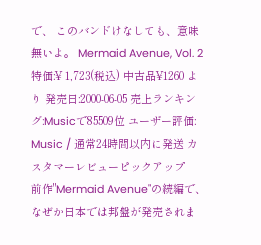で、 このバンドけなしても、意味無いよ。 Mermaid Avenue, Vol. 2
特価:¥ 1,723(税込) 中古品¥1260 より 発売日:2000-06-05 売上ランキング:Musicで85509位 ユーザー評価: Music / 通常24時間以内に発送 カスタマーレビューピックアップ
前作"Mermaid Avenue"の続編で、なぜか日本では邦盤が発売されま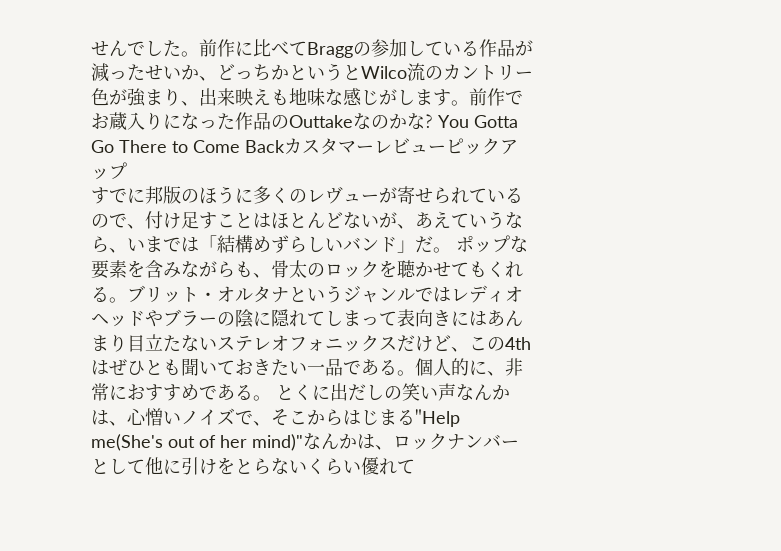せんでした。前作に比べてBraggの参加している作品が減ったせいか、どっちかというとWilco流のカントリー色が強まり、出来映えも地味な感じがします。前作でお蔵入りになった作品のOuttakeなのかな? You Gotta Go There to Come Backカスタマーレビューピックアップ
すでに邦版のほうに多くのレヴューが寄せられているので、付け足すことはほとんどないが、あえていうなら、いまでは「結構めずらしいバンド」だ。 ポップな要素を含みながらも、骨太のロックを聴かせてもくれる。ブリット・オルタナというジャンルではレディオヘッドやブラーの陰に隠れてしまって表向きにはあんまり目立たないステレオフォニックスだけど、この4thはぜひとも聞いておきたい一品である。個人的に、非常におすすめである。 とくに出だしの笑い声なんかは、心憎いノイズで、そこからはじまる"Help me(She's out of her mind)"なんかは、ロックナンバーとして他に引けをとらないくらい優れて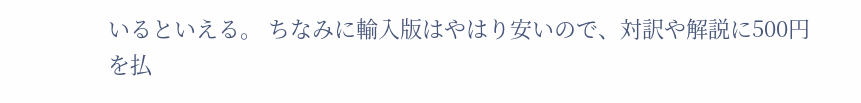いるといえる。 ちなみに輸入版はやはり安いので、対訳や解説に500円を払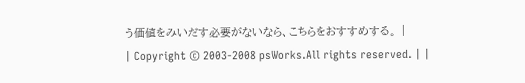う価値をみいだす必要がないなら、こちらをおすすめする。 |
| Copyright © 2003-2008 psWorks.All rights reserved. | |